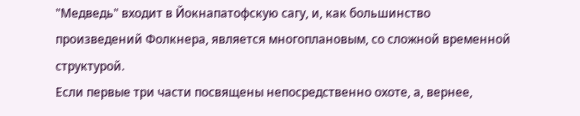"Медведь" входит в Йокнапатофскую сагу, и, как большинство произведений Фолкнера, является многоплановым, со сложной временной структурой.
Если первые три части посвящены непосредственно охоте, а, вернее,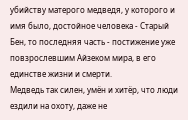убийству матерого медведя, у которого и имя было, достойное человека - Старый Бен, то последняя часть - постижение уже повзрослевшим Айзеком мира, в его единстве жизни и смерти.
Медведь так силен, умён и хитёр, что люди ездили на охоту, даже не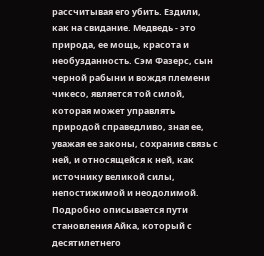рассчитывая его убить. Ездили, как на свидание. Медведь - это природа, ее мощь, красота и необузданность. Сэм Фазерс, сын черной рабыни и вождя племени чикесо, является той силой, которая может управлять природой справедливо, зная ее, уважая ее законы, сохранив связь с ней, и относящейся к ней, как источнику великой силы, непостижимой и неодолимой. Подробно описывается пути становления Айка, который с десятилетнего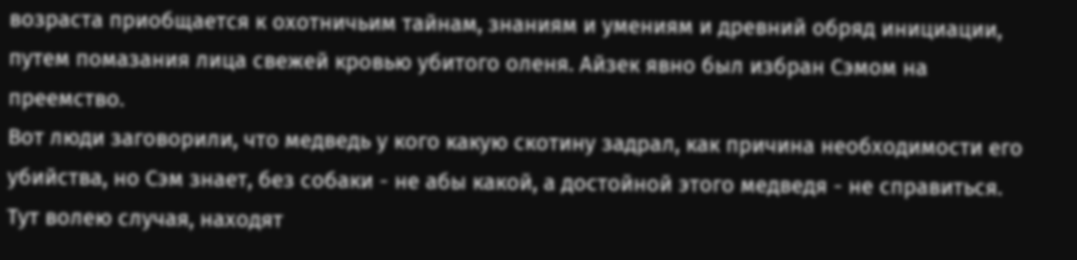возраста приобщается к охотничьим тайнам, знаниям и умениям и древний обряд инициации, путем помазания лица свежей кровью убитого оленя. Айзек явно был избран Сэмом на преемство.
Вот люди заговорили, что медведь у кого какую скотину задрал, как причина необходимости его убийства, но Сэм знает, без собаки - не абы какой, а достойной этого медведя - не справиться. Тут волею случая, находят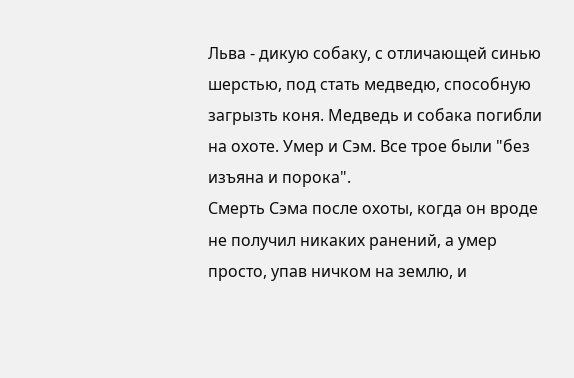Льва - дикую собаку, с отличающей синью шерстью, под стать медведю, способную загрызть коня. Медведь и собака погибли на охоте. Умер и Сэм. Все трое были "без изъяна и порока".
Смерть Сэма после охоты, когда он вроде не получил никаких ранений, а умер просто, упав ничком на землю, и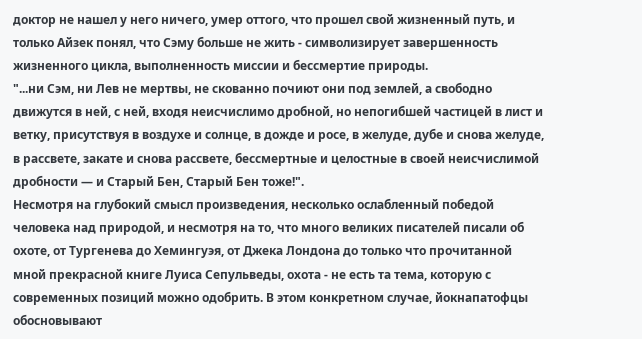доктор не нашел у него ничего, умер оттого, что прошел свой жизненный путь, и только Айзек понял, что Сэму больше не жить - символизирует завершенность жизненного цикла, выполненность миссии и бессмертие природы.
"...ни Сэм, ни Лев не мертвы, не скованно почиют они под землей, а свободно движутся в ней, с ней, входя неисчислимо дробной, но непогибшей частицей в лист и ветку, присутствуя в воздухе и солнце, в дожде и росе, в желуде, дубе и снова желуде, в рассвете, закате и снова рассвете, бессмертные и целостные в своей неисчислимой дробности — и Старый Бен, Старый Бен тоже!".
Несмотря на глубокий смысл произведения, несколько ослабленный победой человека над природой, и несмотря на то, что много великих писателей писали об охоте, от Тургенева до Хемингуэя, от Джека Лондона до только что прочитанной мной прекрасной книге Луиса Сепульведы, охота - не есть та тема, которую с современных позиций можно одобрить. В этом конкретном случае, йокнапатофцы обосновывают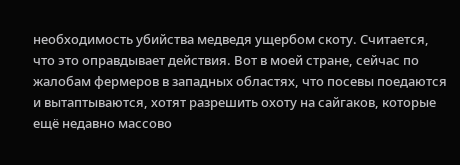необходимость убийства медведя ущербом скоту. Считается, что это оправдывает действия. Вот в моей стране, сейчас по жалобам фермеров в западных областях, что посевы поедаются и вытаптываются, хотят разрешить охоту на сайгаков, которые ещё недавно массово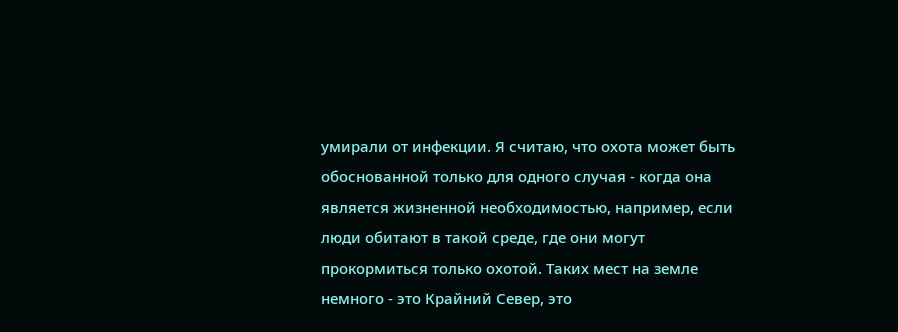умирали от инфекции. Я считаю, что охота может быть обоснованной только для одного случая - когда она является жизненной необходимостью, например, если люди обитают в такой среде, где они могут прокормиться только охотой. Таких мест на земле немного - это Крайний Север, это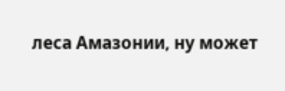леса Амазонии, ну может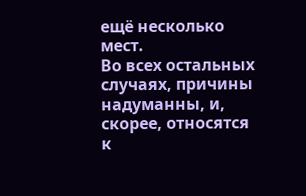ещё несколько мест.
Во всех остальных случаях, причины надуманны, и, скорее, относятся к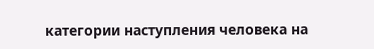категории наступления человека на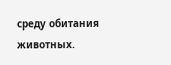среду обитания животных.